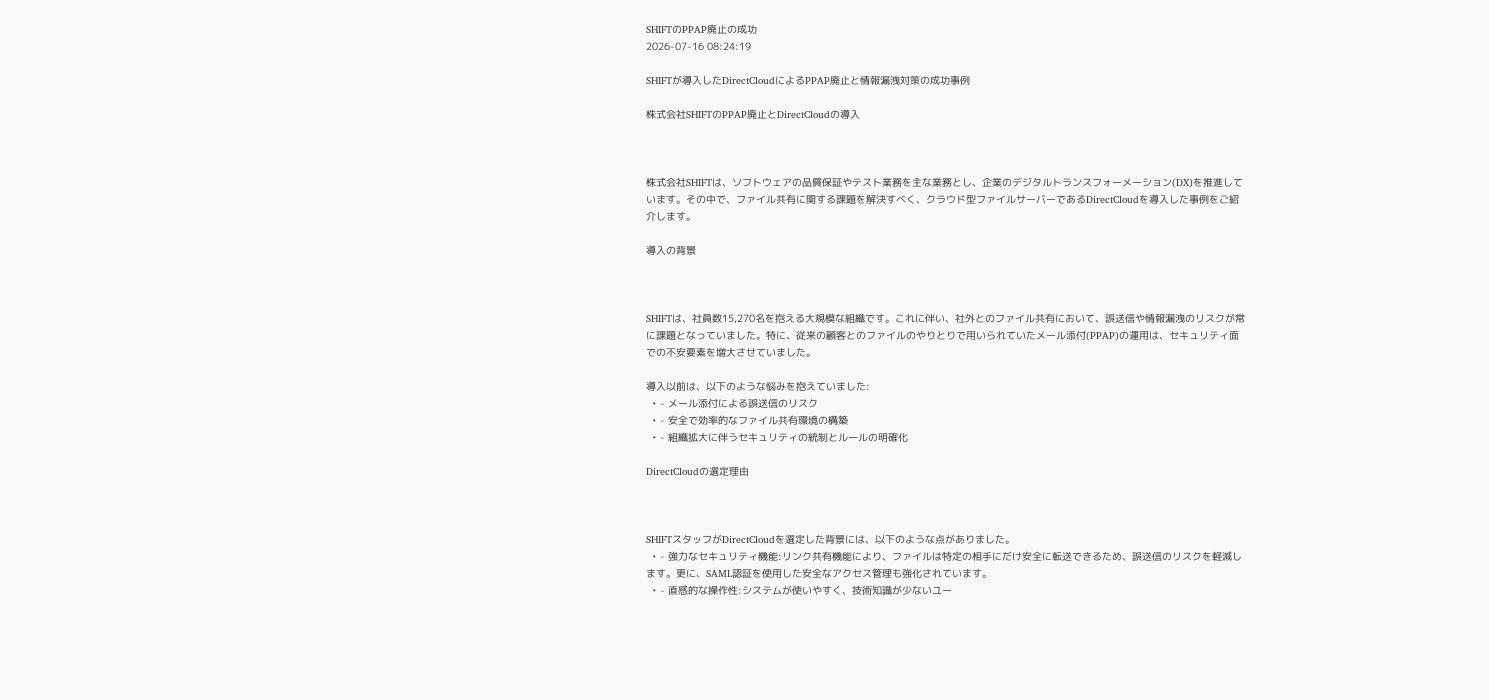SHIFTのPPAP廃止の成功
2026-07-16 08:24:19

SHIFTが導入したDirectCloudによるPPAP廃止と情報漏洩対策の成功事例

株式会社SHIFTのPPAP廃止とDirectCloudの導入



株式会社SHIFTは、ソフトウェアの品質保証やテスト業務を主な業務とし、企業のデジタルトランスフォーメーション(DX)を推進しています。その中で、ファイル共有に関する課題を解決すべく、クラウド型ファイルサーバーであるDirectCloudを導入した事例をご紹介します。

導入の背景



SHIFTは、社員数15,270名を抱える大規模な組織です。これに伴い、社外とのファイル共有において、誤送信や情報漏洩のリスクが常に課題となっていました。特に、従来の顧客とのファイルのやりとりで用いられていたメール添付(PPAP)の運用は、セキュリティ面での不安要素を増大させていました。

導入以前は、以下のような悩みを抱えていました:
  • - メール添付による誤送信のリスク
  • - 安全で効率的なファイル共有環境の構築
  • - 組織拡大に伴うセキュリティの統制とルールの明確化

DirectCloudの選定理由



SHIFTスタッフがDirectCloudを選定した背景には、以下のような点がありました。
  • - 強力なセキュリティ機能:リンク共有機能により、ファイルは特定の相手にだけ安全に転送できるため、誤送信のリスクを軽減します。更に、SAML認証を使用した安全なアクセス管理も強化されています。
  • - 直感的な操作性:システムが使いやすく、技術知識が少ないユー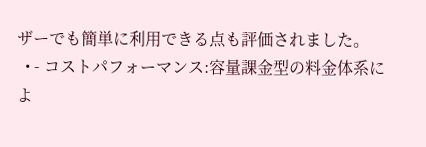ザーでも簡単に利用できる点も評価されました。
  • - コストパフォーマンス:容量課金型の料金体系によ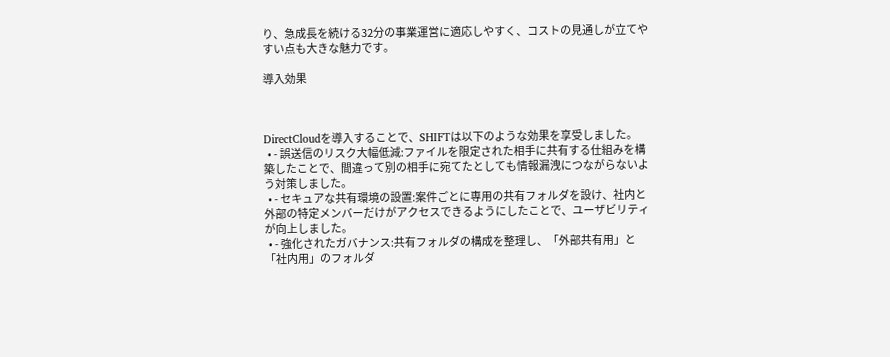り、急成長を続ける32分の事業運営に適応しやすく、コストの見通しが立てやすい点も大きな魅力です。

導入効果



DirectCloudを導入することで、SHIFTは以下のような効果を享受しました。
  • - 誤送信のリスク大幅低減:ファイルを限定された相手に共有する仕組みを構築したことで、間違って別の相手に宛てたとしても情報漏洩につながらないよう対策しました。
  • - セキュアな共有環境の設置:案件ごとに専用の共有フォルダを設け、社内と外部の特定メンバーだけがアクセスできるようにしたことで、ユーザビリティが向上しました。
  • - 強化されたガバナンス:共有フォルダの構成を整理し、「外部共有用」と「社内用」のフォルダ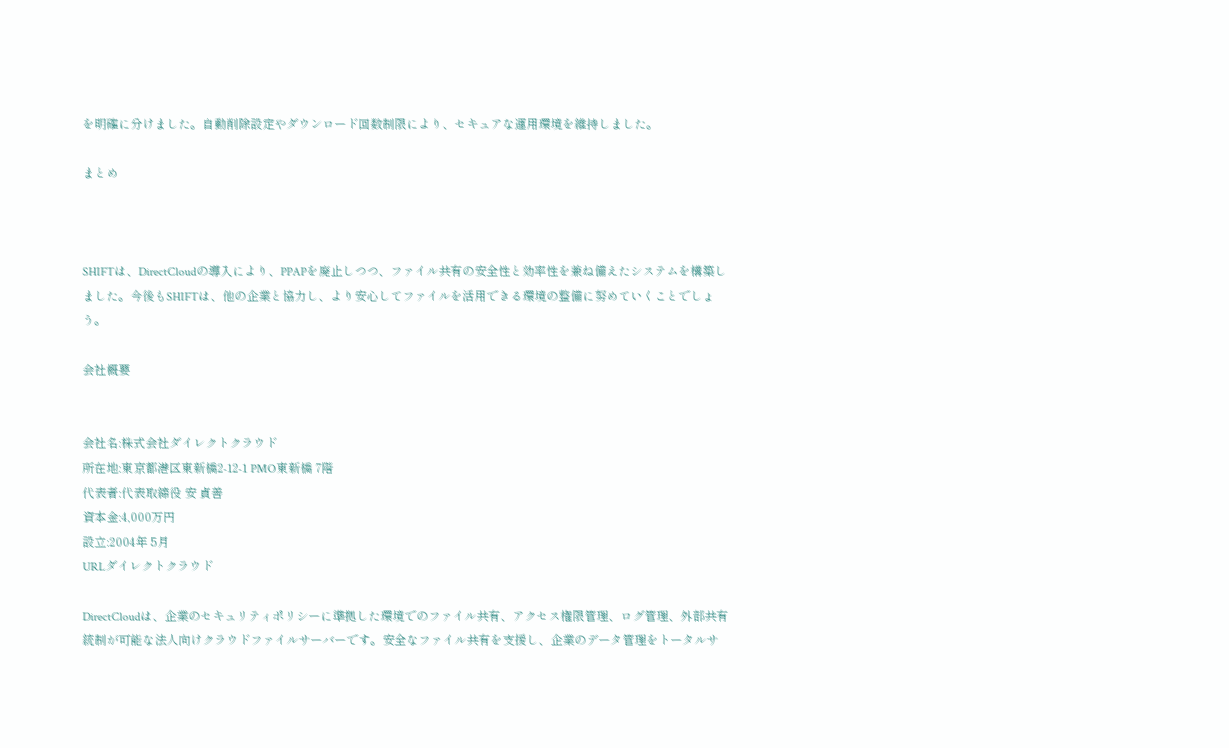を明確に分けました。自動削除設定やダウンロード回数制限により、セキュアな運用環境を維持しました。

まとめ



SHIFTは、DirectCloudの導入により、PPAPを廃止しつつ、ファイル共有の安全性と効率性を兼ね備えたシステムを構築しました。今後もSHIFTは、他の企業と協力し、より安心してファイルを活用できる環境の整備に努めていくことでしょう。

会社概要


会社名:株式会社ダイレクトクラウド
所在地:東京都港区東新橋2-12-1 PMO東新橋 7階
代表者:代表取締役 安 貞善
資本金:4,000万円
設立:2004年 5月
URLダイレクトクラウド

DirectCloudは、企業のセキュリティポリシーに準拠した環境でのファイル共有、アクセス権限管理、ログ管理、外部共有統制が可能な法人向けクラウドファイルサーバーです。安全なファイル共有を支援し、企業のデータ管理をトータルサ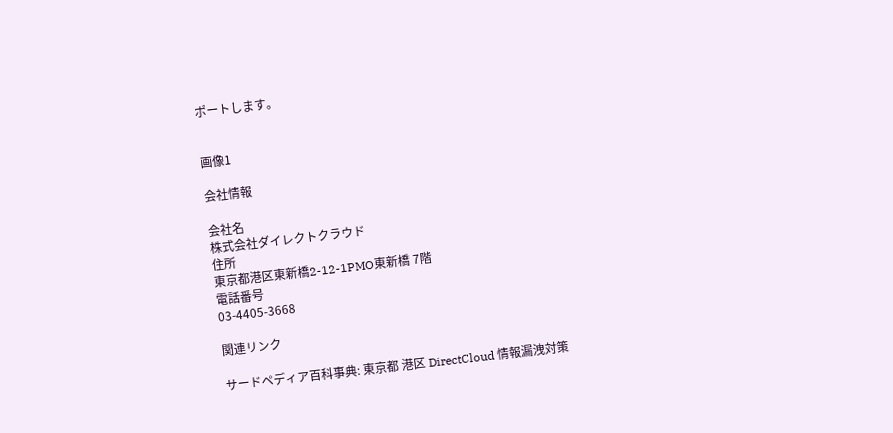ポートします。


画像1

会社情報

会社名
株式会社ダイレクトクラウド
住所
東京都港区東新橋2-12-1PMO東新橋 7階
電話番号
03-4405-3668

関連リンク

サードペディア百科事典: 東京都 港区 DirectCloud 情報漏洩対策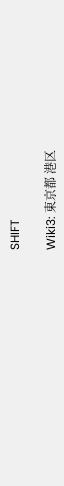SHIFT

Wiki3: 東京都 港区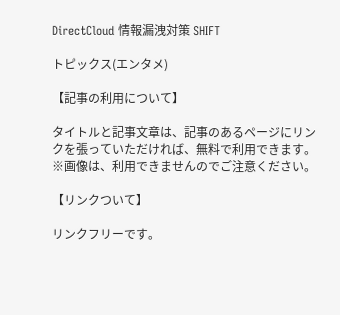DirectCloud 情報漏洩対策 SHIFT

トピックス(エンタメ)

【記事の利用について】

タイトルと記事文章は、記事のあるページにリンクを張っていただければ、無料で利用できます。
※画像は、利用できませんのでご注意ください。

【リンクついて】

リンクフリーです。